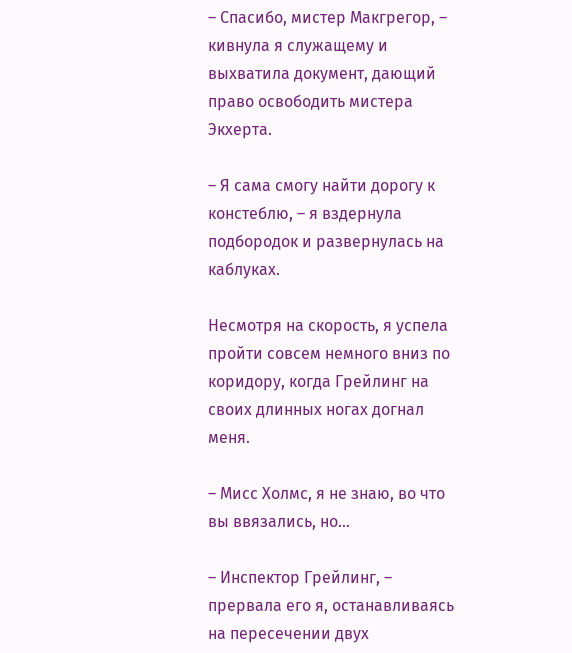– Спасибо, мистер Макгрегор, – кивнула я служащему и выхватила документ, дающий право освободить мистера Экхерта.

– Я сама смогу найти дорогу к констеблю, – я вздернула подбородок и развернулась на каблуках.

Несмотря на скорость, я успела пройти совсем немного вниз по коридору, когда Грейлинг на своих длинных ногах догнал меня.

– Мисс Холмс, я не знаю, во что вы ввязались, но…

– Инспектор Грейлинг, – прервала его я, останавливаясь на пересечении двух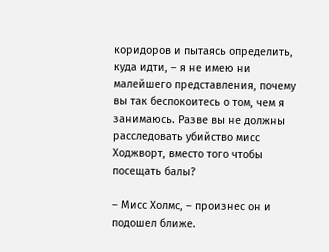коридоров и пытаясь определить, куда идти, – я не имею ни малейшего представления, почему вы так беспокоитесь о том, чем я занимаюсь. Разве вы не должны расследовать убийство мисс Ходжворт, вместо того чтобы посещать балы?

– Мисс Холмс, – произнес он и подошел ближе.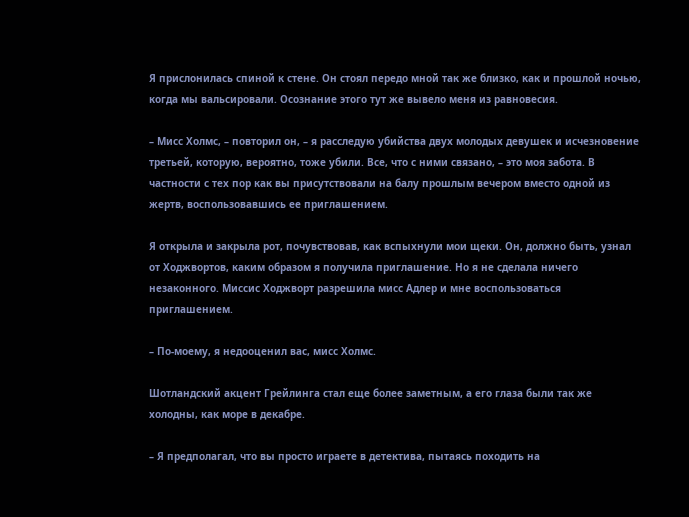Я прислонилась спиной к стене. Он стоял передо мной так же близко, как и прошлой ночью, когда мы вальсировали. Осознание этого тут же вывело меня из равновесия.

– Мисс Холмс, – повторил он, – я расследую убийства двух молодых девушек и исчезновение третьей, которую, вероятно, тоже убили. Все, что с ними связано, – это моя забота. В частности с тех пор как вы присутствовали на балу прошлым вечером вместо одной из жертв, воспользовавшись ее приглашением.

Я открыла и закрыла рот, почувствовав, как вспыхнули мои щеки. Он, должно быть, узнал от Ходжвортов, каким образом я получила приглашение. Но я не сделала ничего незаконного. Миссис Ходжворт разрешила мисс Адлер и мне воспользоваться приглашением.

– По-моему, я недооценил вас, мисс Холмс.

Шотландский акцент Грейлинга стал еще более заметным, а его глаза были так же холодны, как море в декабре.

– Я предполагал, что вы просто играете в детектива, пытаясь походить на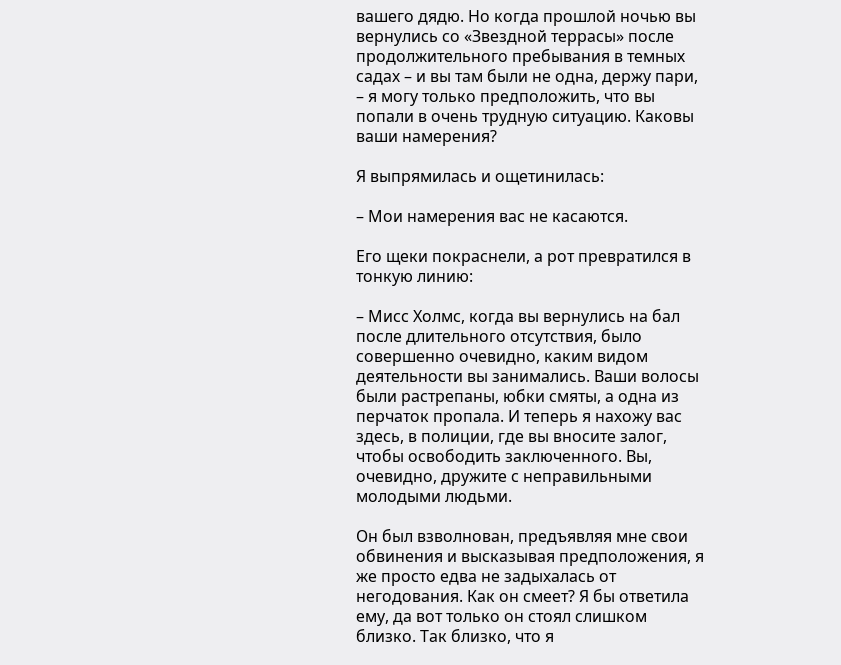вашего дядю. Но когда прошлой ночью вы вернулись со «Звездной террасы» после продолжительного пребывания в темных садах – и вы там были не одна, держу пари, – я могу только предположить, что вы попали в очень трудную ситуацию. Каковы ваши намерения?

Я выпрямилась и ощетинилась:

– Мои намерения вас не касаются.

Его щеки покраснели, а рот превратился в тонкую линию:

– Мисс Холмс, когда вы вернулись на бал после длительного отсутствия, было совершенно очевидно, каким видом деятельности вы занимались. Ваши волосы были растрепаны, юбки смяты, а одна из перчаток пропала. И теперь я нахожу вас здесь, в полиции, где вы вносите залог, чтобы освободить заключенного. Вы, очевидно, дружите с неправильными молодыми людьми.

Он был взволнован, предъявляя мне свои обвинения и высказывая предположения, я же просто едва не задыхалась от негодования. Как он смеет? Я бы ответила ему, да вот только он стоял слишком близко. Так близко, что я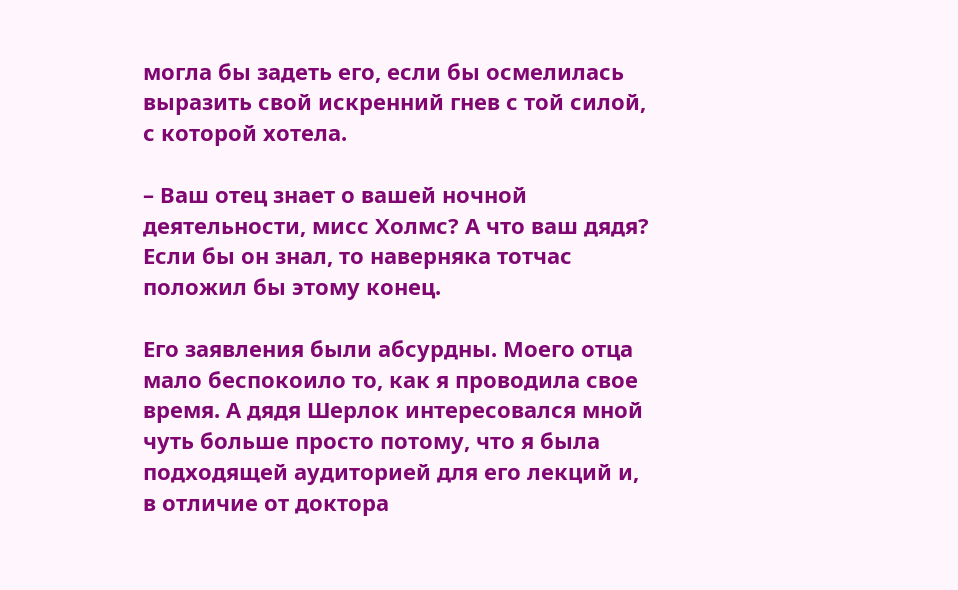могла бы задеть его, если бы осмелилась выразить свой искренний гнев с той силой, с которой хотела.

– Ваш отец знает о вашей ночной деятельности, мисс Холмс? А что ваш дядя? Если бы он знал, то наверняка тотчас положил бы этому конец.

Его заявления были абсурдны. Моего отца мало беспокоило то, как я проводила свое время. А дядя Шерлок интересовался мной чуть больше просто потому, что я была подходящей аудиторией для его лекций и, в отличие от доктора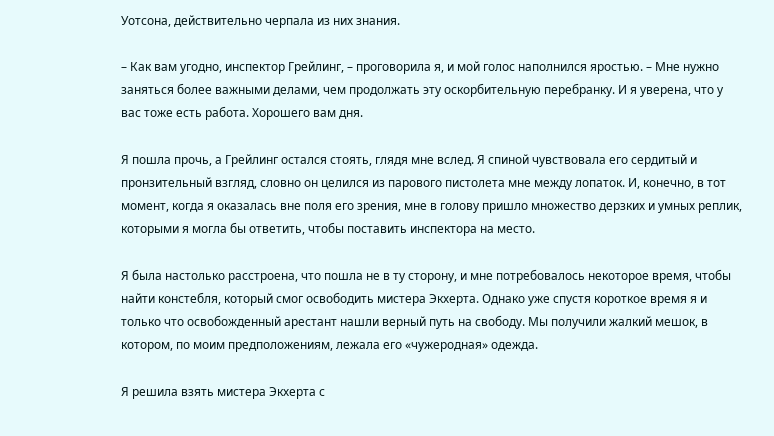Уотсона, действительно черпала из них знания.

– Как вам угодно, инспектор Грейлинг, – проговорила я, и мой голос наполнился яростью. – Мне нужно заняться более важными делами, чем продолжать эту оскорбительную перебранку. И я уверена, что у вас тоже есть работа. Хорошего вам дня.

Я пошла прочь, а Грейлинг остался стоять, глядя мне вслед. Я спиной чувствовала его сердитый и пронзительный взгляд, словно он целился из парового пистолета мне между лопаток. И, конечно, в тот момент, когда я оказалась вне поля его зрения, мне в голову пришло множество дерзких и умных реплик, которыми я могла бы ответить, чтобы поставить инспектора на место.

Я была настолько расстроена, что пошла не в ту сторону, и мне потребовалось некоторое время, чтобы найти констебля, который смог освободить мистера Экхерта. Однако уже спустя короткое время я и только что освобожденный арестант нашли верный путь на свободу. Мы получили жалкий мешок, в котором, по моим предположениям, лежала его «чужеродная» одежда.

Я решила взять мистера Экхерта с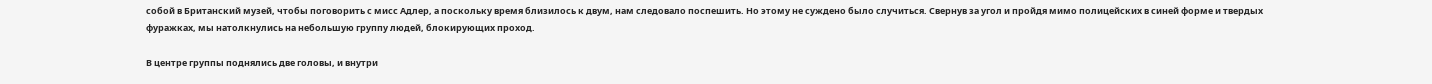собой в Британский музей, чтобы поговорить с мисс Адлер, а поскольку время близилось к двум, нам следовало поспешить. Но этому не суждено было случиться. Свернув за угол и пройдя мимо полицейских в синей форме и твердых фуражках, мы натолкнулись на небольшую группу людей, блокирующих проход.

В центре группы поднялись две головы, и внутри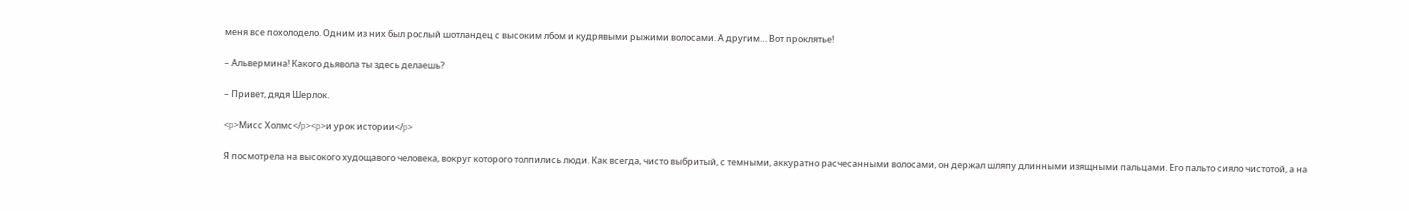меня все похолодело. Одним из них был рослый шотландец с высоким лбом и кудрявыми рыжими волосами. А другим… Вот проклятье!

– Альвермина! Какого дьявола ты здесь делаешь?

– Привет, дядя Шерлок.

<p>Мисс Холмс</p><p>и урок истории</p>

Я посмотрела на высокого худощавого человека, вокруг которого толпились люди. Как всегда, чисто выбритый, с темными, аккуратно расчесанными волосами, он держал шляпу длинными изящными пальцами. Его пальто сияло чистотой, а на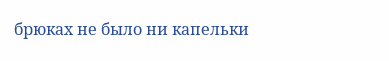брюках не было ни капельки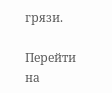грязи.

Перейти на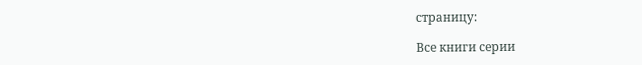страницу:

Все книги серии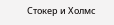Стокер и Холмс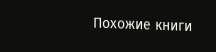Похожие книги